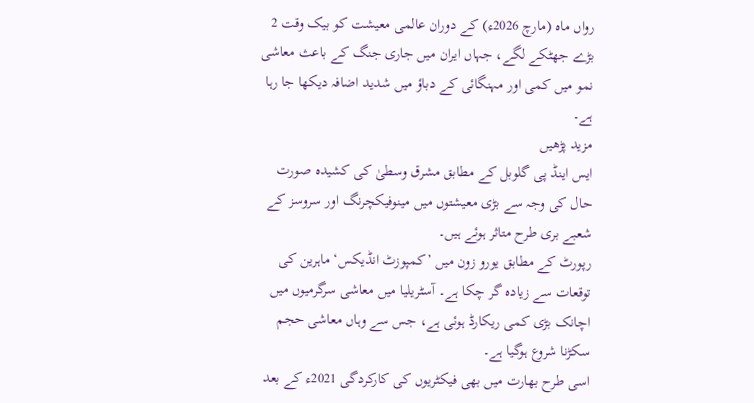رواں ماہ (مارچ 2026ء) کے دوران عالمی معیشت کو بیک وقت 2 بڑے جھٹکے لگے، جہاں ایران میں جاری جنگ کے باعث معاشی نمو میں کمی اور مہنگائی کے دباؤ میں شدید اضافہ دیکھا جا رہا ہے۔
مزید پڑھیں
ایس اینڈ پی گلوبل کے مطابق مشرق وسطیٰ کی کشیدہ صورت حال کی وجہ سے بڑی معیشتوں میں مینوفیکچرنگ اور سروسز کے شعبے بری طرح متاثر ہوئے ہیں۔
رپورٹ کے مطابق یورو زون میں ’کمپوزٹ انڈیکس‘ ماہرین کی توقعات سے زیادہ گر چکا ہے۔ آسٹریلیا میں معاشی سرگرمیوں میں اچانک بڑی کمی ریکارڈ ہوئی ہے، جس سے وہاں معاشی حجم سکڑنا شروع ہوگیا ہے۔
اسی طرح بھارت میں بھی فیکٹریوں کی کارکردگی 2021ء کے بعد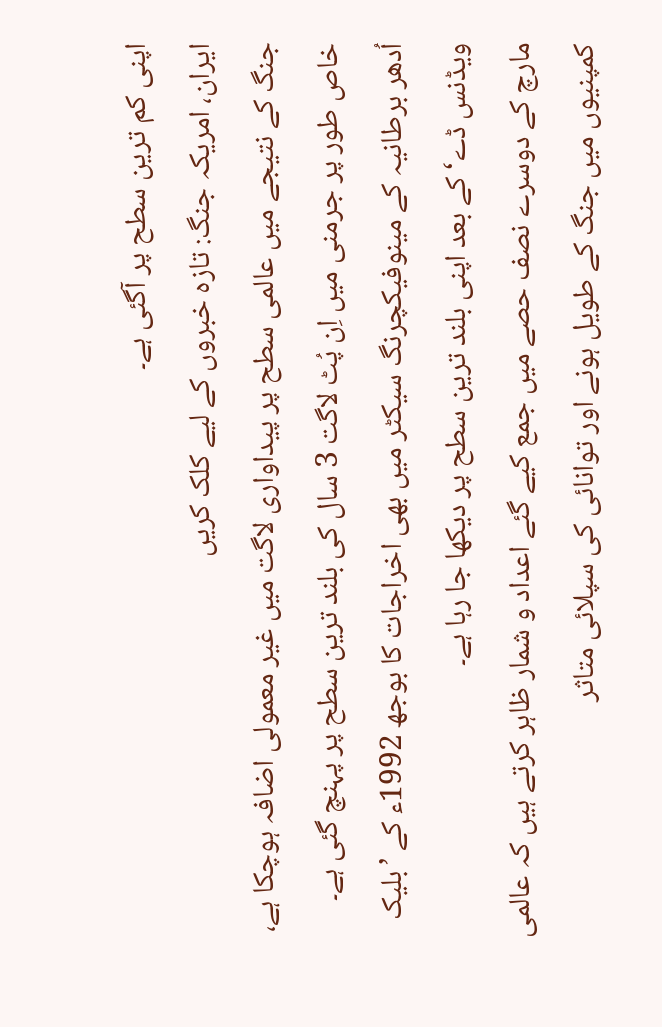اپنی کم ترین سطح پر آگئی ہے۔
ایران، امریکہ جنگ: تازہ خبروں کے لیے کلک کریں
جنگ کے نتیجے میں عالمی سطح پر پیداواری لاگت میں غیر معمولی اضافہ ہوچکا ہے، خاص طور پر جرمنی میں اِن پُٹ لاگت 3 سال کی بلند ترین سطح پر پہنچ گئی ہے۔
اُدھر برطانیہ کے مینوفیکچرنگ سیکٹر میں بھی اخراجات کا بوجھ 1992ء کے ’بلیک ویڈنس ڈے‘ کے بعد اپنی بلند ترین سطح پر دیکھا جا رہا ہے۔
مارچ کے دوسرے نصف حصے میں جمع کیے گئے اعداد و شمار ظاہر کرتے ہیں کہ عالمی کمپنیوں میں جنگ کے طویل ہونے اور توانائی کی سپلائی متاثر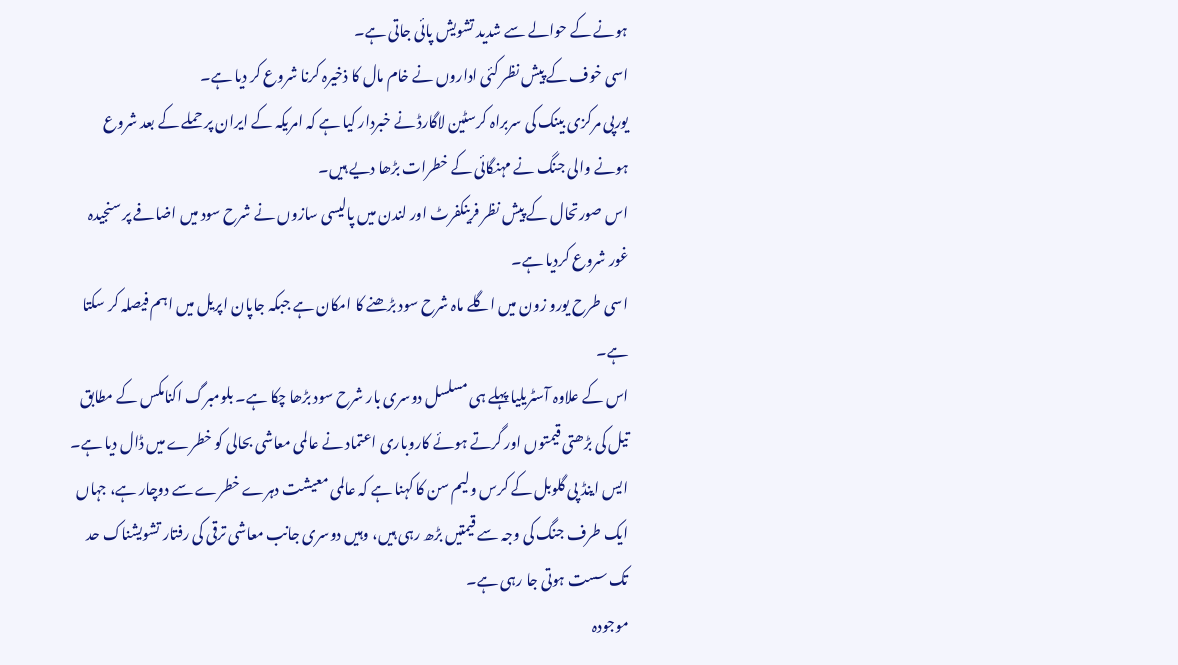ہونے کے حوالے سے شدید تشویش پائی جاتی ہے۔
اسی خوف کے پیش نظر کئی اداروں نے خام مال کا ذخیرہ کرنا شروع کر دیا ہے۔
یورپی مرکزی بینک کی سربراہ کرسٹین لاگارڈ نے خبردار کیا ہے کہ امریکہ کے ایران پر حملے کے بعد شروع ہونے والی جنگ نے مہنگائی کے خطرات بڑھا دیے ہیں۔
اس صورتحال کے پیش نظر فرینکفرٹ اور لندن میں پالیسی سازوں نے شرح سود میں اضافے پر سنجیدہ غور شروع کردیا ہے۔
اسی طرح یورو زون میں اگلے ماہ شرح سود بڑھنے کا امکان ہے جبکہ جاپان اپریل میں اہم فیصلہ کر سکتا ہے۔
اس کے علاوہ آسٹریلیا پہلے ہی مسلسل دوسری بار شرح سود بڑھا چکا ہے۔ بلومبرگ اکنامکس کے مطابق تیل کی بڑھتی قیمتوں اور گرتے ہوئے کاروباری اعتماد نے عالمی معاشی بحالی کو خطرے میں ڈال دیا ہے۔
ایس اینڈ پی گلوبل کے کرس ولیم سن کا کہنا ہے کہ عالمی معیشت دہرے خطرے سے دوچار ہے، جہاں ایک طرف جنگ کی وجہ سے قیمتیں بڑھ رہی ہیں، وہیں دوسری جانب معاشی ترقی کی رفتار تشویشناک حد تک سست ہوتی جا رہی ہے۔
موجودہ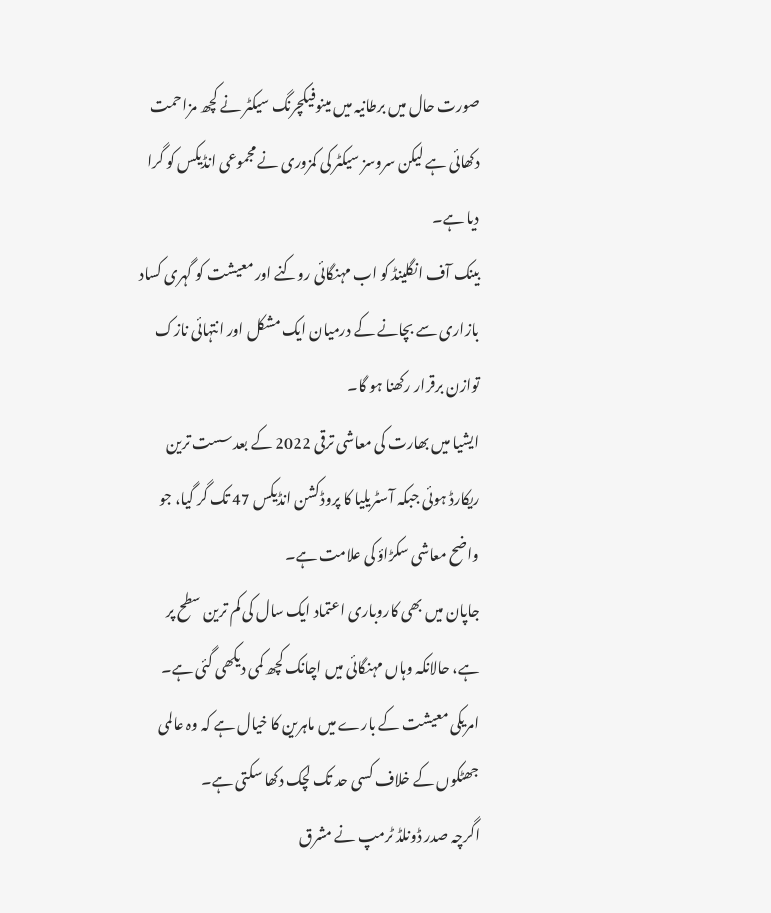صورت حال میں برطانیہ میں مینوفیکچرنگ سیکٹر نے کچھ مزاحمت دکھائی ہے لیکن سروسز سیکٹر کی کمزوری نے مجموعی انڈیکس کو گرا دیا ہے۔
بینک آف انگلینڈ کو اب مہنگائی روکنے اور معیشت کو گہری کساد بازاری سے بچانے کے درمیان ایک مشکل اور انتہائی نازک توازن برقرار رکھنا ہو گا۔
ایشیا میں بھارت کی معاشی ترقی 2022 کے بعد سست ترین ریکارڈ ہوئی جبکہ آسٹریلیا کا پروڈکشن انڈیکس 47 تک گر گیا، جو واضح معاشی سکڑاؤ کی علامت ہے۔
جاپان میں بھی کاروباری اعتماد ایک سال کی کم ترین سطح پر ہے، حالانکہ وہاں مہنگائی میں اچانک کچھ کمی دیکھی گئی ہے۔
امریکی معیشت کے بارے میں ماہرین کا خیال ہے کہ وہ عالمی جھٹکوں کے خلاف کسی حد تک لچک دکھا سکتی ہے۔
اگرچہ صدر ڈونلڈ ٹرمپ نے مشرق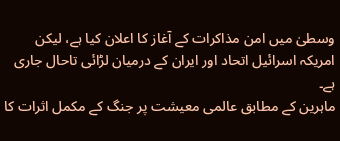وسطیٰ میں امن مذاکرات کے آغاز کا اعلان کیا ہے، لیکن امریکہ اسرائیل اتحاد اور ایران کے درمیان لڑائی تاحال جاری ہے۔
ماہرین کے مطابق عالمی معیشت پر جنگ کے مکمل اثرات کا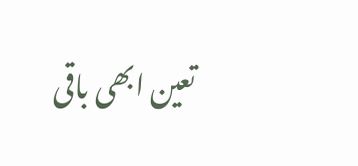تعین ابھی باقی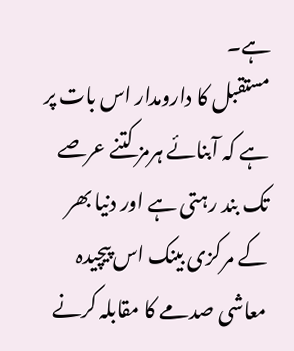ہے۔
مستقبل کا دارومدار اس بات پر ہے کہ آبنائے ہرمز کتنے عرصے تک بند رہتی ہے اور دنیا بھر کے مرکزی بینک اس پیچیدہ معاشی صدمے کا مقابلہ کرنے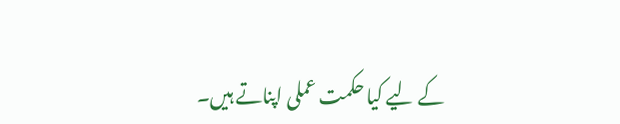کے لیے کیا حکمت عملی اپناتے ہیں۔